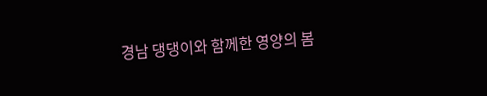경남 댕댕이와 함께한 영양의 봄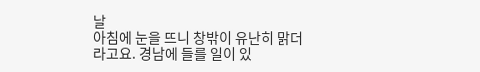날
아침에 눈을 뜨니 창밖이 유난히 맑더라고요. 경남에 들를 일이 있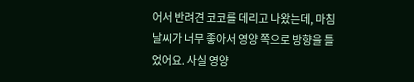어서 반려견 코코를 데리고 나왔는데, 마침 날씨가 너무 좋아서 영양 쪽으로 방향을 틀었어요. 사실 영양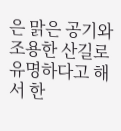은 맑은 공기와 조용한 산길로 유명하다고 해서 한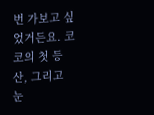번 가보고 싶었거든요. 코코의 첫 등산, 그리고 눈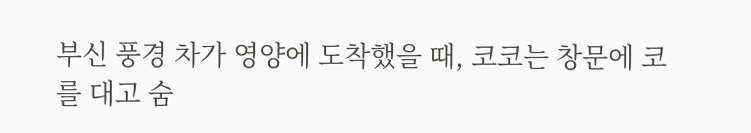부신 풍경 차가 영양에 도착했을 때, 코코는 창문에 코를 대고 숨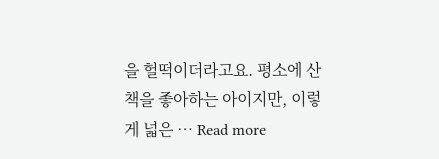을 헐떡이더라고요. 평소에 산책을 좋아하는 아이지만, 이렇게 넓은 … Read more